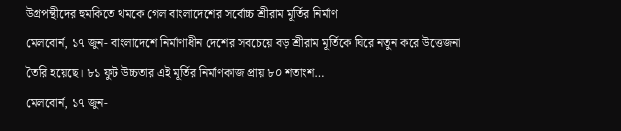উগ্রপন্থীদের হুমকিতে থমকে গেল বাংলাদেশের সর্বোচ্চ শ্রীরাম মূর্তির নির্মাণ
মেলবোর্ন, ১৭ জুন- বাংলাদেশে নির্মাণাধীন দেশের সবচেয়ে বড় শ্রীরাম মূর্তিকে ঘিরে নতুন করে উত্তেজনা তৈরি হয়েছে। ৮১ ফুট উচ্চতার এই মূর্তির নির্মাণকাজ প্রায় ৮০ শতাংশ…
মেলবোর্ন, ১৭ জুন-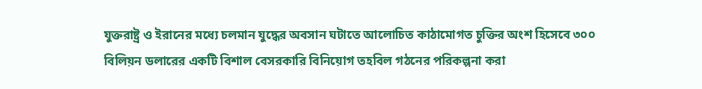যুক্তরাষ্ট্র ও ইরানের মধ্যে চলমান যুদ্ধের অবসান ঘটাতে আলোচিত কাঠামোগত চুক্তির অংশ হিসেবে ৩০০ বিলিয়ন ডলারের একটি বিশাল বেসরকারি বিনিয়োগ তহবিল গঠনের পরিকল্পনা করা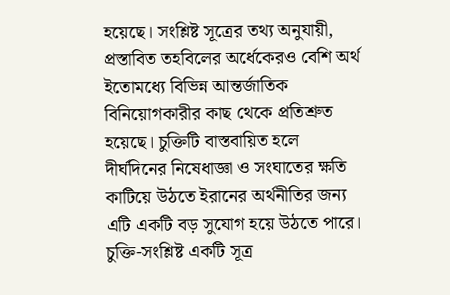হয়েছে। সংশ্লিষ্ট সূত্রের তথ্য অনুযায়ী, প্রস্তাবিত তহবিলের অর্ধেকেরও বেশি অর্থ ইতোমধ্যে বিভিন্ন আন্তর্জাতিক বিনিয়োগকারীর কাছ থেকে প্রতিশ্রুত হয়েছে। চুক্তিটি বাস্তবায়িত হলে দীর্ঘদিনের নিষেধাজ্ঞা ও সংঘাতের ক্ষতি কাটিয়ে উঠতে ইরানের অর্থনীতির জন্য এটি একটি বড় সুযোগ হয়ে উঠতে পারে।
চুক্তি-সংশ্লিষ্ট একটি সূত্র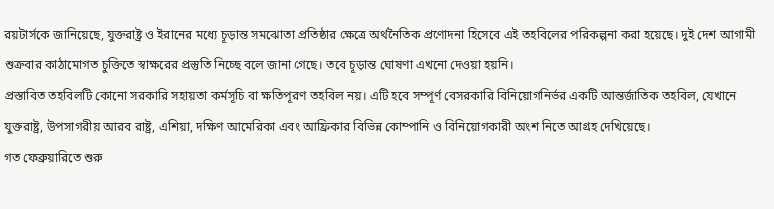রয়টার্সকে জানিয়েছে, যুক্তরাষ্ট্র ও ইরানের মধ্যে চূড়ান্ত সমঝোতা প্রতিষ্ঠার ক্ষেত্রে অর্থনৈতিক প্রণোদনা হিসেবে এই তহবিলের পরিকল্পনা করা হয়েছে। দুই দেশ আগামী শুক্রবার কাঠামোগত চুক্তিতে স্বাক্ষরের প্রস্তুতি নিচ্ছে বলে জানা গেছে। তবে চূড়ান্ত ঘোষণা এখনো দেওয়া হয়নি।
প্রস্তাবিত তহবিলটি কোনো সরকারি সহায়তা কর্মসূচি বা ক্ষতিপূরণ তহবিল নয়। এটি হবে সম্পূর্ণ বেসরকারি বিনিয়োগনির্ভর একটি আন্তর্জাতিক তহবিল, যেখানে যুক্তরাষ্ট্র, উপসাগরীয় আরব রাষ্ট্র, এশিয়া, দক্ষিণ আমেরিকা এবং আফ্রিকার বিভিন্ন কোম্পানি ও বিনিয়োগকারী অংশ নিতে আগ্রহ দেখিয়েছে।
গত ফেব্রুয়ারিতে শুরু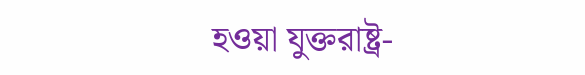হওয়া যুক্তরাষ্ট্র-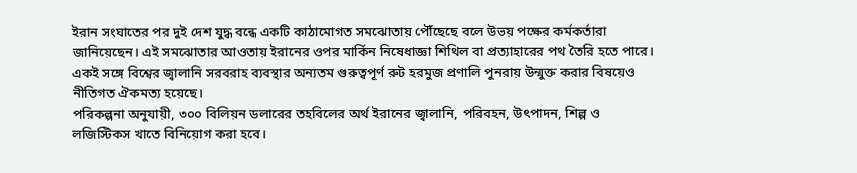ইরান সংঘাতের পর দুই দেশ যুদ্ধ বন্ধে একটি কাঠামোগত সমঝোতায় পৌঁছেছে বলে উভয় পক্ষের কর্মকর্তারা জানিয়েছেন। এই সমঝোতার আওতায় ইরানের ওপর মার্কিন নিষেধাজ্ঞা শিথিল বা প্রত্যাহারের পথ তৈরি হতে পারে। একই সঙ্গে বিশ্বের জ্বালানি সরবরাহ ব্যবস্থার অন্যতম গুরুত্বপূর্ণ রুট হরমুজ প্রণালি পুনরায় উন্মুক্ত করার বিষয়েও নীতিগত ঐকমত্য হয়েছে।
পরিকল্পনা অনুযায়ী, ৩০০ বিলিয়ন ডলারের তহবিলের অর্থ ইরানের জ্বালানি, পরিবহন, উৎপাদন, শিল্প ও লজিস্টিকস খাতে বিনিয়োগ করা হবে।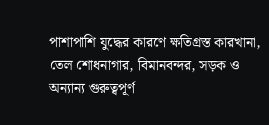পাশাপাশি যুদ্ধের কারণে ক্ষতিগ্রস্ত কারখানা, তেল শোধনাগার, বিমানবন্দর, সড়ক ও অন্যান্য গুরুত্বপূর্ণ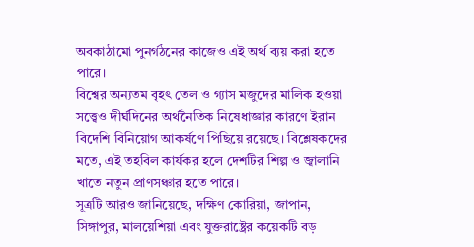অবকাঠামো পুনর্গঠনের কাজেও এই অর্থ ব্যয় করা হতে পারে।
বিশ্বের অন্যতম বৃহৎ তেল ও গ্যাস মজুদের মালিক হওয়া সত্ত্বেও দীর্ঘদিনের অর্থনৈতিক নিষেধাজ্ঞার কারণে ইরান বিদেশি বিনিয়োগ আকর্ষণে পিছিয়ে রয়েছে। বিশ্লেষকদের মতে, এই তহবিল কার্যকর হলে দেশটির শিল্প ও জ্বালানি খাতে নতুন প্রাণসঞ্চার হতে পারে।
সূত্রটি আরও জানিয়েছে, দক্ষিণ কোরিয়া, জাপান, সিঙ্গাপুর, মালয়েশিয়া এবং যুক্তরাষ্ট্রের কয়েকটি বড়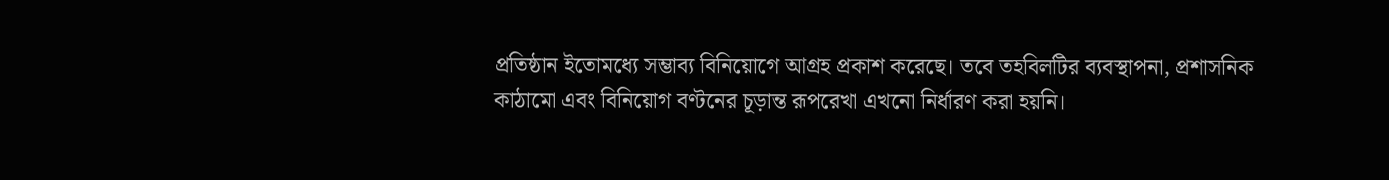প্রতিষ্ঠান ইতোমধ্যে সম্ভাব্য বিনিয়োগে আগ্রহ প্রকাশ করেছে। তবে তহবিলটির ব্যবস্থাপনা, প্রশাসনিক কাঠামো এবং বিনিয়োগ বণ্টনের চূড়ান্ত রূপরেখা এখনো নির্ধারণ করা হয়নি।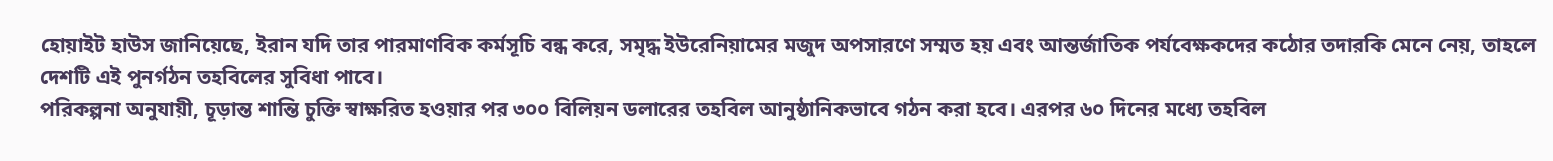হোয়াইট হাউস জানিয়েছে, ইরান যদি তার পারমাণবিক কর্মসূচি বন্ধ করে, সমৃদ্ধ ইউরেনিয়ামের মজুদ অপসারণে সম্মত হয় এবং আন্তর্জাতিক পর্যবেক্ষকদের কঠোর তদারকি মেনে নেয়, তাহলে দেশটি এই পুনর্গঠন তহবিলের সুবিধা পাবে।
পরিকল্পনা অনুযায়ী, চূড়ান্ত শান্তি চুক্তি স্বাক্ষরিত হওয়ার পর ৩০০ বিলিয়ন ডলারের তহবিল আনুষ্ঠানিকভাবে গঠন করা হবে। এরপর ৬০ দিনের মধ্যে তহবিল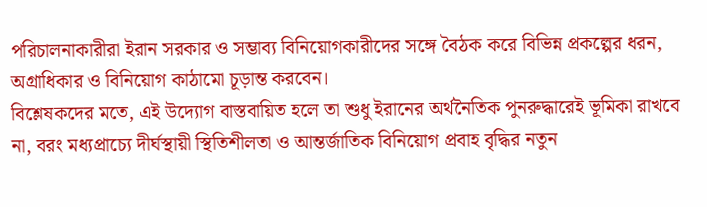পরিচালনাকারীরা ইরান সরকার ও সম্ভাব্য বিনিয়োগকারীদের সঙ্গে বৈঠক করে বিভিন্ন প্রকল্পের ধরন, অগ্রাধিকার ও বিনিয়োগ কাঠামো চূড়ান্ত করবেন।
বিশ্লেষকদের মতে, এই উদ্যোগ বাস্তবায়িত হলে তা শুধু ইরানের অর্থনৈতিক পুনরুদ্ধারেই ভূমিকা রাখবে না, বরং মধ্যপ্রাচ্যে দীর্ঘস্থায়ী স্থিতিশীলতা ও আন্তর্জাতিক বিনিয়োগ প্রবাহ বৃদ্ধির নতুন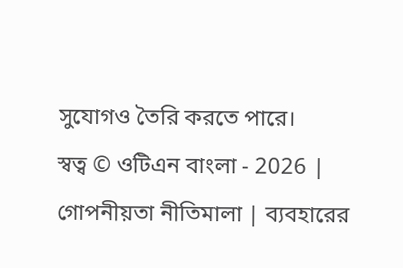সুযোগও তৈরি করতে পারে।
স্বত্ব © ওটিএন বাংলা - 2026 | গোপনীয়তা নীতিমালা | ব্যবহারের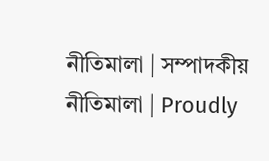নীতিমালা | সম্পাদকীয় নীতিমালা | Proudly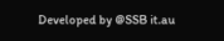Developed by @SSB it.au